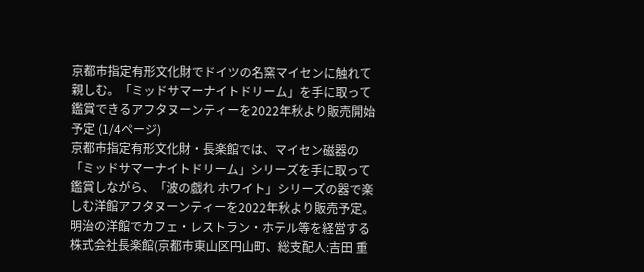京都市指定有形文化財でドイツの名窯マイセンに触れて親しむ。「ミッドサマーナイトドリーム」を手に取って鑑賞できるアフタヌーンティーを2022年秋より販売開始予定 (1/4ページ)
京都市指定有形文化財・長楽館では、マイセン磁器の「ミッドサマーナイトドリーム」シリーズを手に取って鑑賞しながら、「波の戯れ ホワイト」シリーズの器で楽しむ洋館アフタヌーンティーを2022年秋より販売予定。
明治の洋館でカフェ・レストラン・ホテル等を経営する株式会社長楽館(京都市東山区円山町、総支配人:吉田 重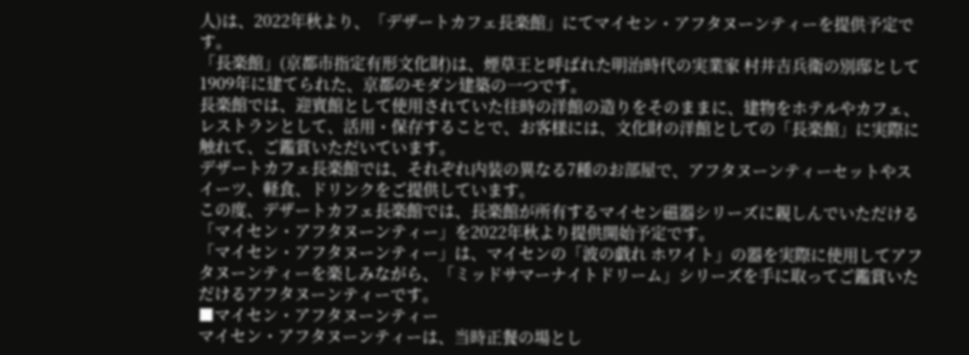人)は、2022年秋より、「デザートカフェ長楽館」にてマイセン・アフタヌーンティーを提供予定です。
「長楽館」(京都市指定有形文化財)は、煙草王と呼ばれた明治時代の実業家 村井吉兵衛の別邸として1909年に建てられた、京都のモダン建築の一つです。
長楽館では、迎賓館として使用されていた往時の洋館の造りをそのままに、建物をホテルやカフェ、レストランとして、活用・保存することで、お客様には、文化財の洋館としての「長楽館」に実際に触れて、ご鑑賞いただいています。
デザートカフェ長楽館では、それぞれ内装の異なる7種のお部屋で、アフタヌーンティーセットやスイーツ、軽食、ドリンクをご提供しています。
この度、デザートカフェ長楽館では、長楽館が所有するマイセン磁器シリーズに親しんでいただける「マイセン・アフタヌーンティー」を2022年秋より提供開始予定です。
「マイセン・アフタヌーンティー」は、マイセンの「波の戯れ ホワイト」の器を実際に使用してアフタヌーンティーを楽しみながら、「ミッドサマーナイトドリーム」シリーズを手に取ってご鑑賞いただけるアフタヌーンティーです。
■マイセン・アフタヌーンティー
マイセン・アフタヌーンティーは、当時正餐の場とし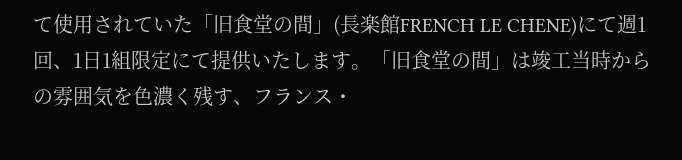て使用されていた「旧食堂の間」(長楽館FRENCH LE CHENE)にて週1回、1日1組限定にて提供いたします。「旧食堂の間」は竣工当時からの雰囲気を色濃く残す、フランス・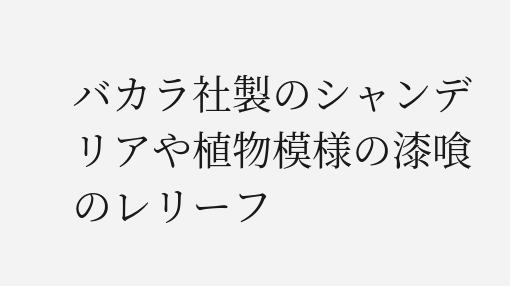バカラ社製のシャンデリアや植物模様の漆喰のレリーフ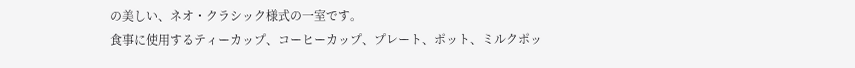の美しい、ネオ・クラシック様式の一室です。
食事に使用するティーカップ、コーヒーカップ、プレート、ポット、ミルクポッ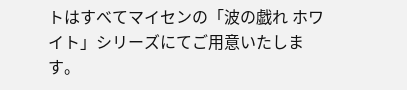トはすべてマイセンの「波の戯れ ホワイト」シリーズにてご用意いたします。